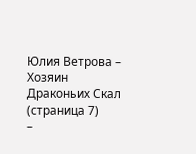Юлия Ветрова – Хозяин Драконьих Скал (страница 7)
–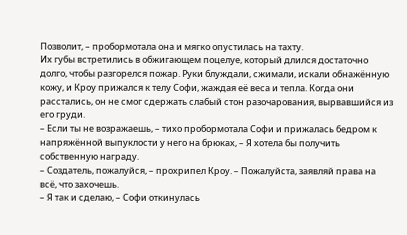Позволит, – пробормотала она и мягко опустилась на тахту.
Их губы встретились в обжигающем поцелуе, который длился достаточно долго, чтобы разгорелся пожар. Руки блуждали, сжимали, искали обнажённую кожу, и Кроу прижался к телу Софи, жаждая её веса и тепла. Когда они расстались, он не смог сдержать слабый стон разочарования, вырвавшийся из его груди.
– Если ты не возражаешь, – тихо пробормотала Софи и прижалась бедром к напряжённой выпуклости у него на брюках, – Я хотела бы получить собственную награду.
– Создатель, пожалуйся, – прохрипел Кроу. – Пожалуйста, заявляй права на всё, что захочешь.
– Я так и сделаю, – Софи откинулась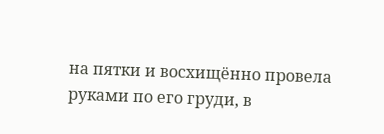на пятки и восхищённо провела руками по его груди, в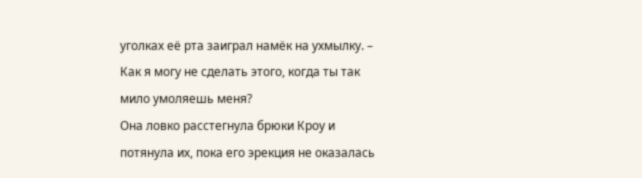уголках её рта заиграл намёк на ухмылку. – Как я могу не сделать этого, когда ты так мило умоляешь меня?
Она ловко расстегнула брюки Кроу и потянула их, пока его эрекция не оказалась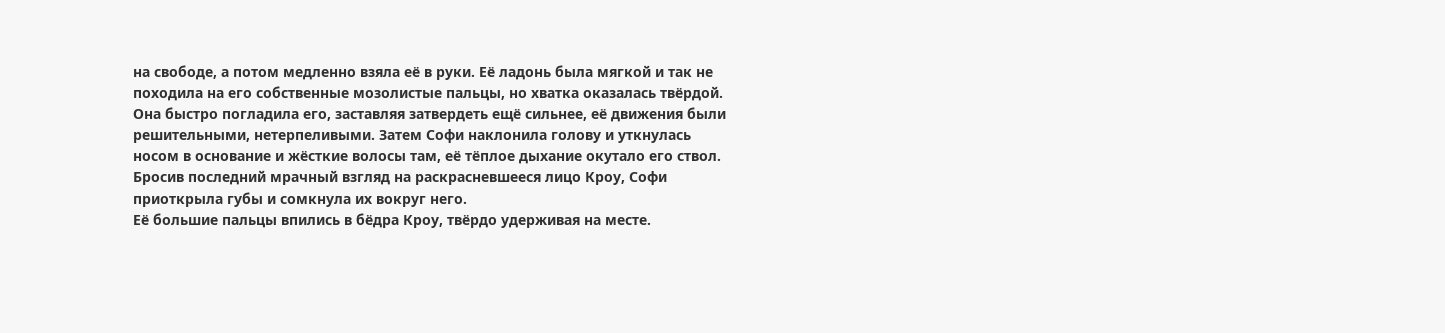на свободе, а потом медленно взяла её в руки. Её ладонь была мягкой и так не походила на его собственные мозолистые пальцы, но хватка оказалась твёрдой. Она быстро погладила его, заставляя затвердеть ещё сильнее, её движения были решительными, нетерпеливыми. Затем Софи наклонила голову и уткнулась носом в основание и жёсткие волосы там, её тёплое дыхание окутало его ствол. Бросив последний мрачный взгляд на раскрасневшееся лицо Кроу, Софи приоткрыла губы и сомкнула их вокруг него.
Её большие пальцы впились в бёдра Кроу, твёрдо удерживая на месте.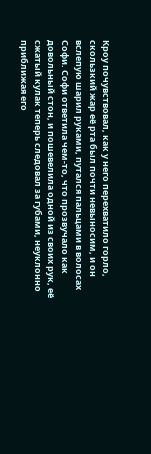Кроу почувствовал, как у него перехватило горло, скользкий жар её рта был почти невыносим, и он вслепую шарил руками, путался пальцами в волосах Софи. Софи ответила чем-то, что прозвучало как довольный стон, и пошевелила одной из своих рук, её сжатый кулак теперь следовал за губами, неуклонно приближая его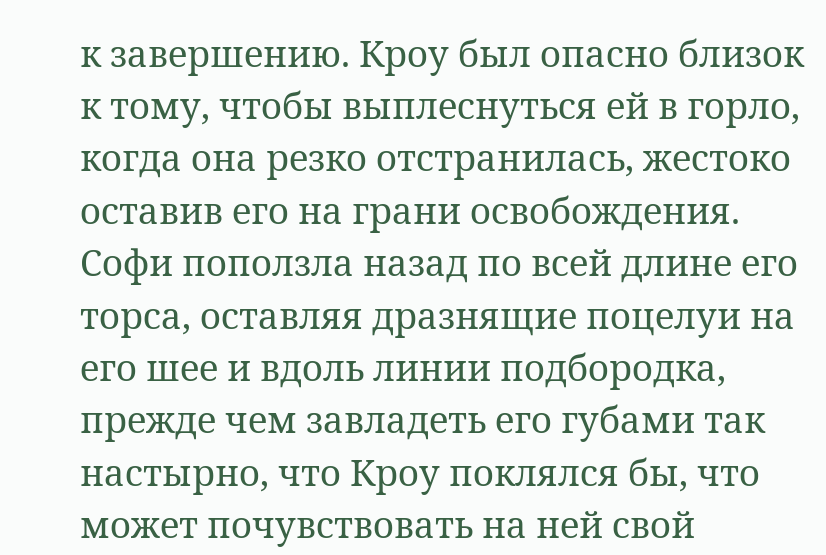к завершению. Кроу был опасно близок к тому, чтобы выплеснуться ей в горло, когда она резко отстранилась, жестоко оставив его на грани освобождения. Софи поползла назад по всей длине его торса, оставляя дразнящие поцелуи на его шее и вдоль линии подбородка, прежде чем завладеть его губами так настырно, что Кроу поклялся бы, что может почувствовать на ней свой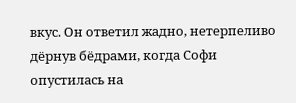вкус. Он ответил жадно, нетерпеливо дёрнув бёдрами, когда Софи опустилась на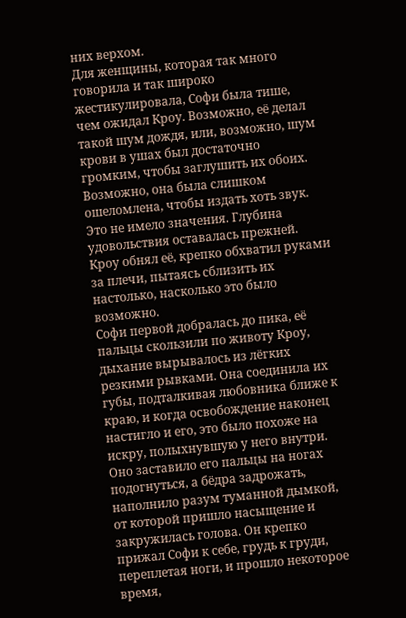них верхом.
Для женщины, которая так много говорила и так широко жестикулировала, Софи была тише, чем ожидал Кроу. Возможно, её делал такой шум дождя, или, возможно, шум крови в ушах был достаточно громким, чтобы заглушить их обоих.
Возможно, она была слишком ошеломлена, чтобы издать хоть звук. Это не имело значения. Глубина удовольствия оставалась прежней. Кроу обнял её, крепко обхватил руками за плечи, пытаясь сблизить их настолько, насколько это было возможно.
Софи первой добралась до пика, её пальцы скользили по животу Кроу, дыхание вырывалось из лёгких резкими рывками. Она соединила их губы, подталкивая любовника ближе к краю, и когда освобождение наконец настигло и его, это было похоже на искру, полыхнувшую у него внутри. Оно заставило его пальцы на ногах подогнуться, а бёдра задрожать, наполнило разум туманной дымкой, от которой пришло насыщение и закружилась голова. Он крепко прижал Софи к себе, грудь к груди, переплетая ноги, и прошло некоторое время,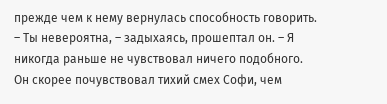прежде чем к нему вернулась способность говорить.
– Ты невероятна, – задыхаясь, прошептал он. – Я никогда раньше не чувствовал ничего подобного.
Он скорее почувствовал тихий смех Софи, чем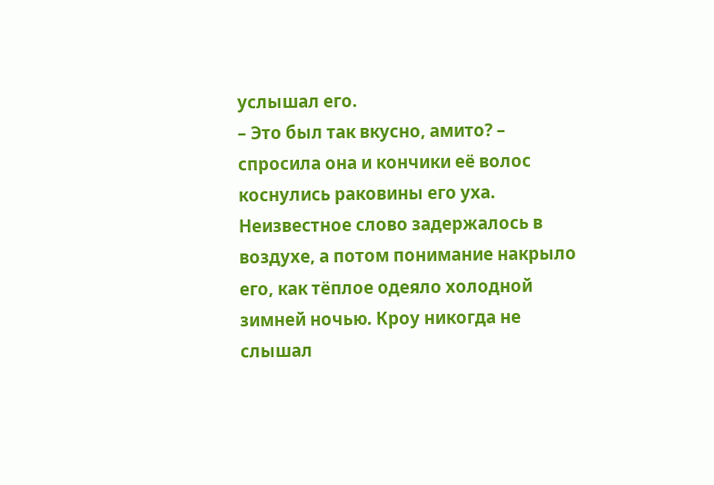услышал его.
– Это был так вкусно, амито? – спросила она и кончики её волос коснулись раковины его уха.
Неизвестное слово задержалось в воздухе, а потом понимание накрыло его, как тёплое одеяло холодной зимней ночью. Кроу никогда не слышал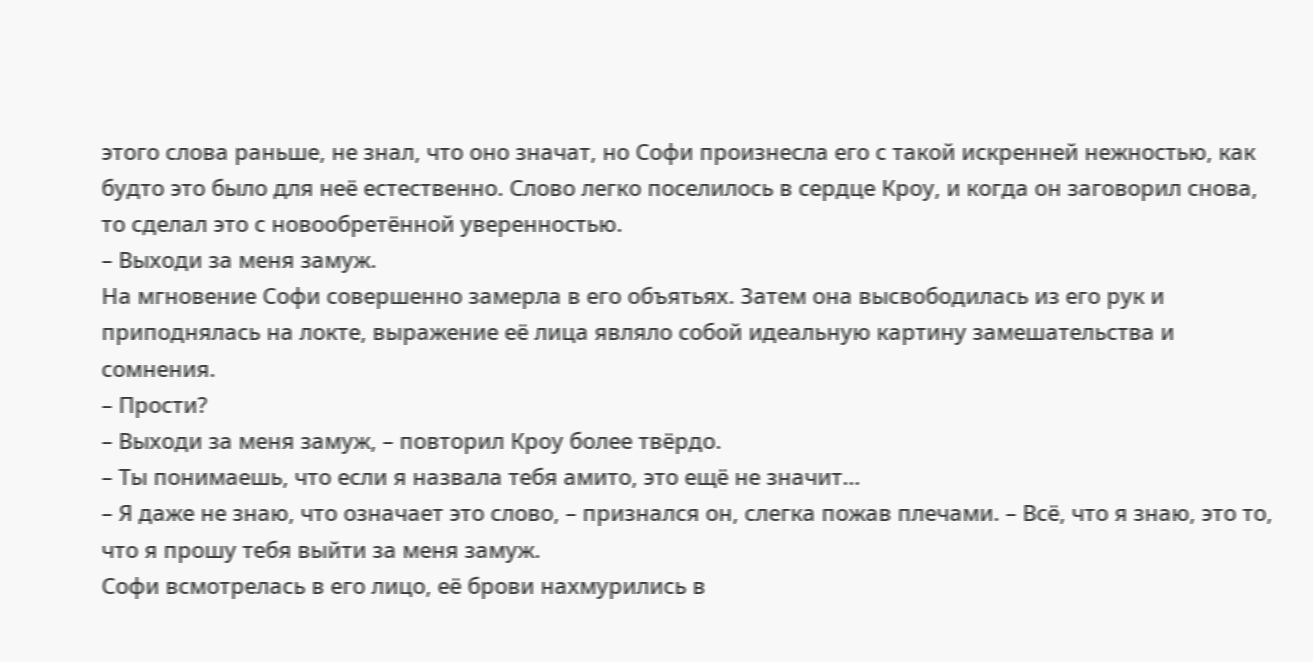этого слова раньше, не знал, что оно значат, но Софи произнесла его с такой искренней нежностью, как будто это было для неё естественно. Слово легко поселилось в сердце Кроу, и когда он заговорил снова, то сделал это с новообретённой уверенностью.
– Выходи за меня замуж.
На мгновение Софи совершенно замерла в его объятьях. Затем она высвободилась из его рук и приподнялась на локте, выражение её лица являло собой идеальную картину замешательства и сомнения.
– Прости?
– Выходи за меня замуж, – повторил Кроу более твёрдо.
– Ты понимаешь, что если я назвала тебя амито, это ещё не значит…
– Я даже не знаю, что означает это слово, – признался он, слегка пожав плечами. – Всё, что я знаю, это то, что я прошу тебя выйти за меня замуж.
Софи всмотрелась в его лицо, её брови нахмурились в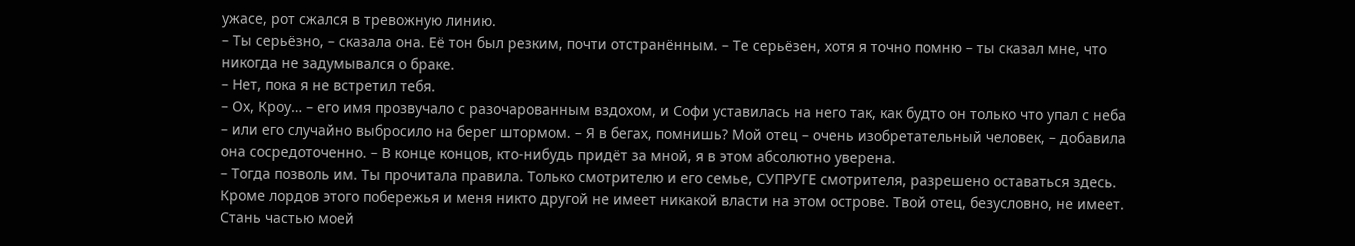ужасе, рот сжался в тревожную линию.
– Ты серьёзно, – сказала она. Её тон был резким, почти отстранённым. – Те серьёзен, хотя я точно помню – ты сказал мне, что никогда не задумывался о браке.
– Нет, пока я не встретил тебя.
– Ох, Кроу… – его имя прозвучало с разочарованным вздохом, и Софи уставилась на него так, как будто он только что упал с неба – или его случайно выбросило на берег штормом. – Я в бегах, помнишь? Мой отец – очень изобретательный человек, – добавила она сосредоточенно. – В конце концов, кто-нибудь придёт за мной, я в этом абсолютно уверена.
– Тогда позволь им. Ты прочитала правила. Только смотрителю и его семье, СУПРУГЕ смотрителя, разрешено оставаться здесь. Кроме лордов этого побережья и меня никто другой не имеет никакой власти на этом острове. Твой отец, безусловно, не имеет. Стань частью моей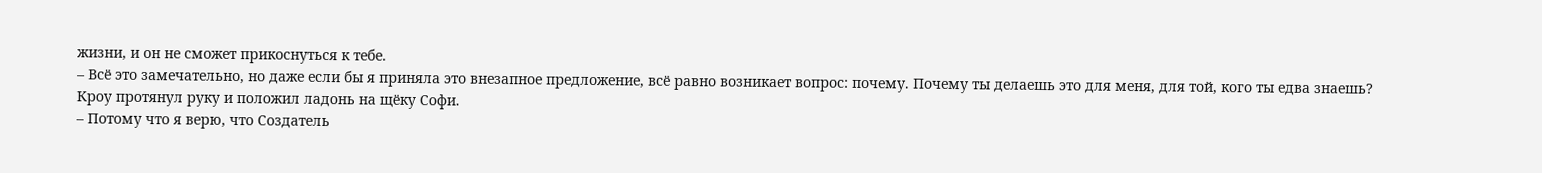жизни, и он не сможет прикоснуться к тебе.
– Всё это замечательно, но даже если бы я приняла это внезапное предложение, всё равно возникает вопрос: почему. Почему ты делаешь это для меня, для той, кого ты едва знаешь?
Кроу протянул руку и положил ладонь на щёку Софи.
– Потому что я верю, что Создатель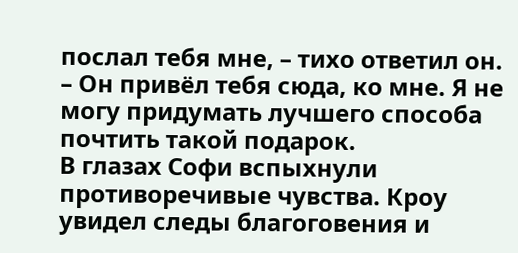послал тебя мне, – тихо ответил он. – Он привёл тебя сюда, ко мне. Я не могу придумать лучшего способа почтить такой подарок.
В глазах Софи вспыхнули противоречивые чувства. Кроу увидел следы благоговения и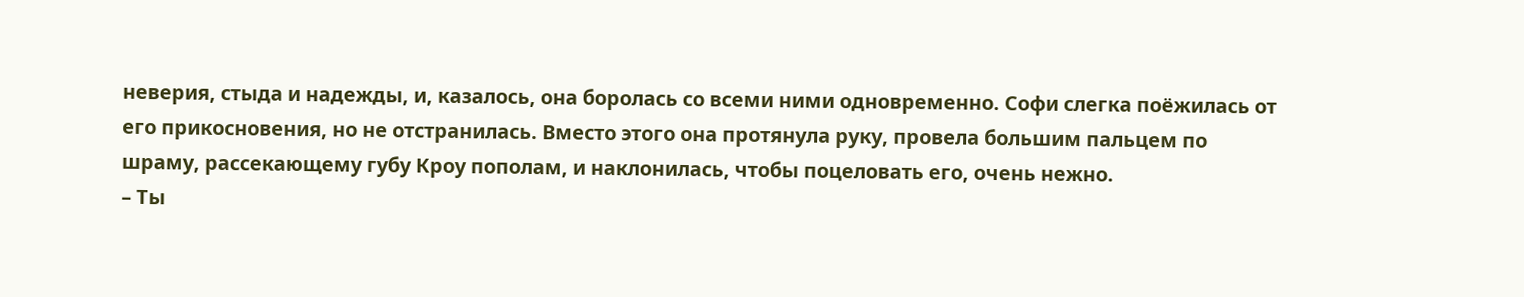неверия, стыда и надежды, и, казалось, она боролась со всеми ними одновременно. Софи слегка поёжилась от его прикосновения, но не отстранилась. Вместо этого она протянула руку, провела большим пальцем по шраму, рассекающему губу Кроу пополам, и наклонилась, чтобы поцеловать его, очень нежно.
– Ты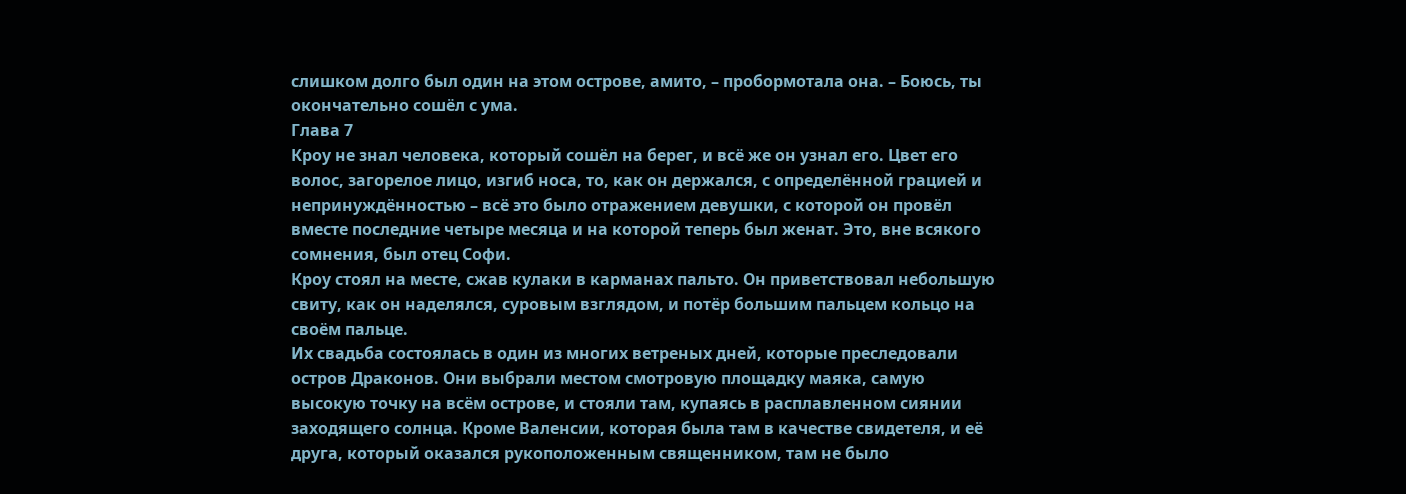слишком долго был один на этом острове, амито, – пробормотала она. – Боюсь, ты окончательно сошёл с ума.
Глава 7
Кроу не знал человека, который сошёл на берег, и всё же он узнал его. Цвет его волос, загорелое лицо, изгиб носа, то, как он держался, с определённой грацией и непринуждённостью – всё это было отражением девушки, с которой он провёл вместе последние четыре месяца и на которой теперь был женат. Это, вне всякого сомнения, был отец Софи.
Кроу стоял на месте, сжав кулаки в карманах пальто. Он приветствовал небольшую свиту, как он наделялся, суровым взглядом, и потёр большим пальцем кольцо на своём пальце.
Их свадьба состоялась в один из многих ветреных дней, которые преследовали остров Драконов. Они выбрали местом смотровую площадку маяка, самую высокую точку на всём острове, и стояли там, купаясь в расплавленном сиянии заходящего солнца. Кроме Валенсии, которая была там в качестве свидетеля, и её друга, который оказался рукоположенным священником, там не было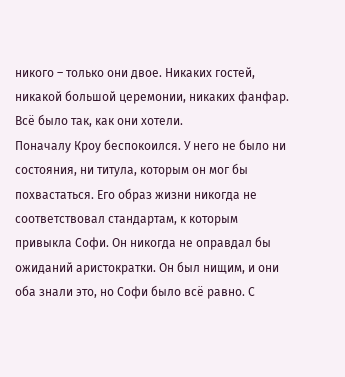никого – только они двое. Никаких гостей, никакой большой церемонии, никаких фанфар. Всё было так, как они хотели.
Поначалу Кроу беспокоился. У него не было ни состояния, ни титула, которым он мог бы похвастаться. Его образ жизни никогда не соответствовал стандартам, к которым привыкла Софи. Он никогда не оправдал бы ожиданий аристократки. Он был нищим, и они оба знали это, но Софи было всё равно. С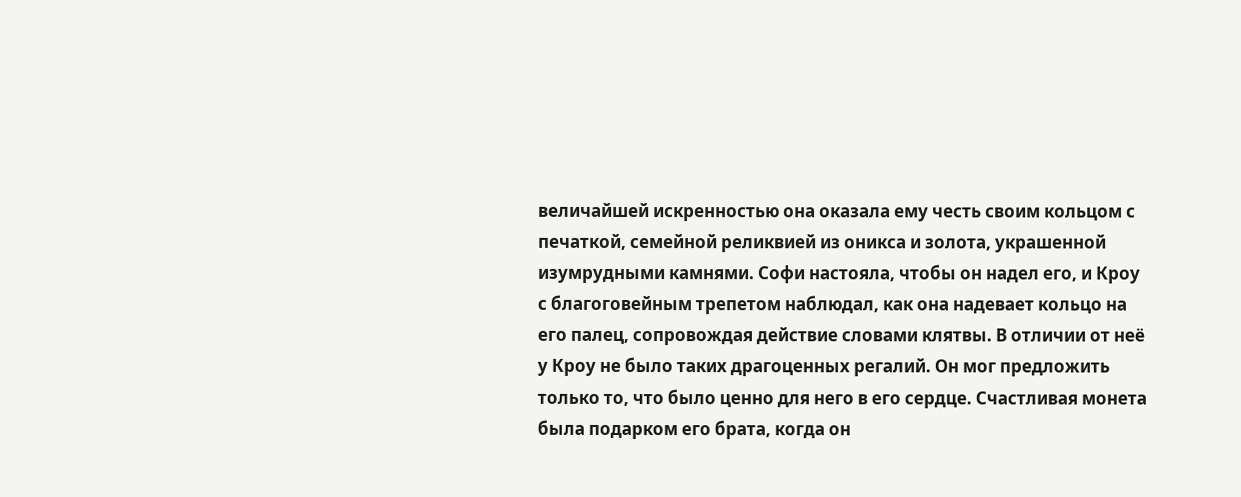величайшей искренностью она оказала ему честь своим кольцом с печаткой, семейной реликвией из оникса и золота, украшенной изумрудными камнями. Софи настояла, чтобы он надел его, и Кроу с благоговейным трепетом наблюдал, как она надевает кольцо на его палец, сопровождая действие словами клятвы. В отличии от неё у Кроу не было таких драгоценных регалий. Он мог предложить только то, что было ценно для него в его сердце. Счастливая монета была подарком его брата, когда он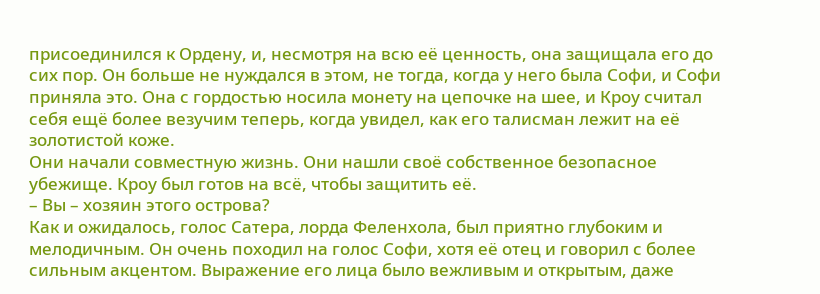присоединился к Ордену, и, несмотря на всю её ценность, она защищала его до сих пор. Он больше не нуждался в этом, не тогда, когда у него была Софи, и Софи приняла это. Она с гордостью носила монету на цепочке на шее, и Кроу считал себя ещё более везучим теперь, когда увидел, как его талисман лежит на её золотистой коже.
Они начали совместную жизнь. Они нашли своё собственное безопасное убежище. Кроу был готов на всё, чтобы защитить её.
– Вы – хозяин этого острова?
Как и ожидалось, голос Сатера, лорда Феленхола, был приятно глубоким и мелодичным. Он очень походил на голос Софи, хотя её отец и говорил с более сильным акцентом. Выражение его лица было вежливым и открытым, даже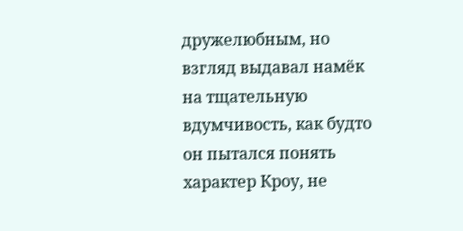дружелюбным, но взгляд выдавал намёк на тщательную вдумчивость, как будто он пытался понять характер Кроу, не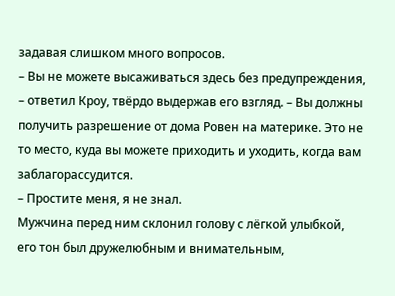задавая слишком много вопросов.
– Вы не можете высаживаться здесь без предупреждения, – ответил Кроу, твёрдо выдержав его взгляд. – Вы должны получить разрешение от дома Ровен на материке. Это не то место, куда вы можете приходить и уходить, когда вам заблагорассудится.
– Простите меня, я не знал.
Мужчина перед ним склонил голову с лёгкой улыбкой, его тон был дружелюбным и внимательным,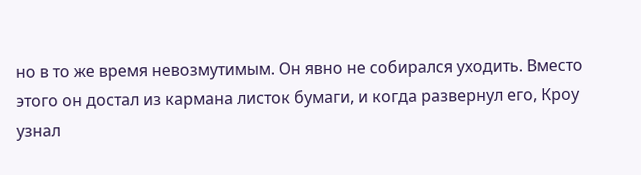но в то же время невозмутимым. Он явно не собирался уходить. Вместо этого он достал из кармана листок бумаги, и когда развернул его, Кроу узнал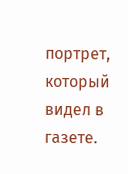портрет, который видел в газете.